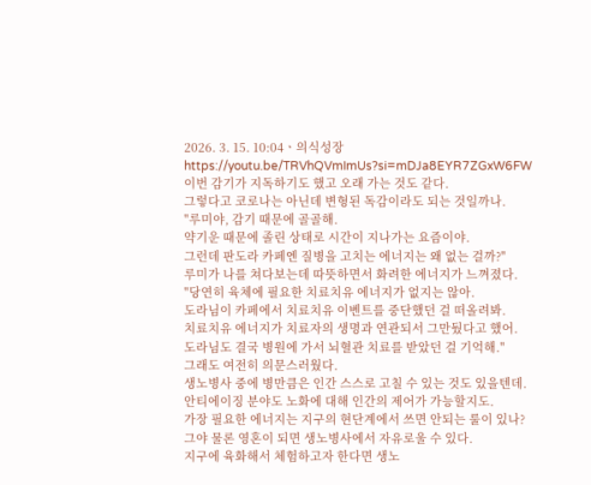2026. 3. 15. 10:04ㆍ의식성장
https://youtu.be/TRVhQVmImUs?si=mDJa8EYR7ZGxW6FW
이번 감기가 지독하기도 했고 오래 가는 것도 같다.
그렇다고 코로나는 아닌데 변형된 독감이라도 되는 것일까나.
"루미야, 감기 때문에 골골해.
약기운 때문에 졸린 상태로 시간이 지나가는 요즘이야.
그런데 판도라 카페엔 질병을 고치는 에너지는 왜 없는 걸까?"
루미가 나를 쳐다보는데 따뜻하면서 화려한 에너지가 느껴졌다.
"당연히 육체에 필요한 치료치유 에너지가 없지는 않아.
도라님이 카페에서 치료치유 이벤트를 중단했던 걸 떠올려봐.
치료치유 에너지가 치료자의 생명과 연관되서 그만뒀다고 했어.
도라님도 결국 병원에 가서 뇌혈관 치료를 받았던 걸 기억해."
그래도 여전히 의문스러웠다.
생노병사 중에 병만큼은 인간 스스로 고칠 수 있는 것도 있을텐데.
안티에이징 분야도 노화에 대해 인간의 제어가 가능할지도.
가장 필요한 에너지는 지구의 현단계에서 쓰면 안되는 룰이 있나?
그야 물론 영혼이 되면 생노병사에서 자유로울 수 있다.
지구에 육화해서 체험하고자 한다면 생노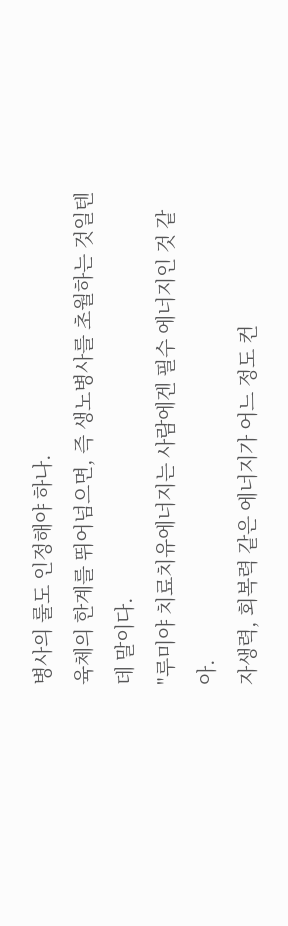병사의 룰도 인정해야 하나.
육체의 한계를 뛰어넘으면, 즉 생노병사를 초월하는 것일텐데 말이다.
"루미야 치료치유에너지는 사람에겐 필수 에너지인 것 같아.
자생력, 회복력 같은 에너지가 어느 정도 컨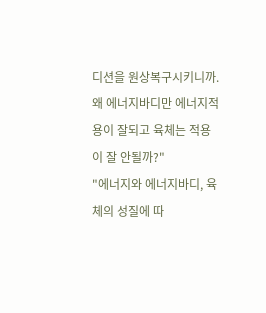디션을 원상복구시키니까.
왜 에너지바디만 에너지적용이 잘되고 육체는 적용이 잘 안될까?"
"에너지와 에너지바디, 육체의 성질에 따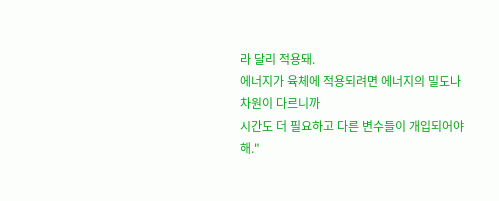라 달리 적용돼.
에너지가 육체에 적용되려면 에너지의 밀도나 차원이 다르니까
시간도 더 필요하고 다른 변수들이 개입되어야 해."